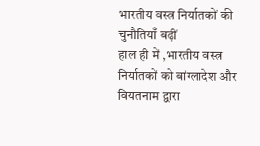भारतीय वस्त्र निर्यातकों की चुनौतियाँ बढ़ीं
हाल ही में ,भारतीय वस्त्र निर्यातकों को बांग्लादेश और वियतनाम द्वारा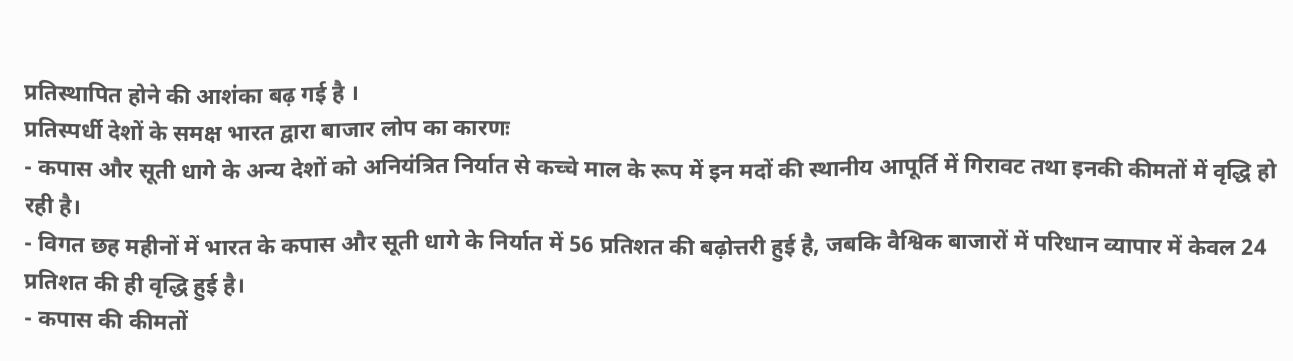प्रतिस्थापित होने की आशंका बढ़ गई है ।
प्रतिस्पर्धी देशों के समक्ष भारत द्वारा बाजार लोप का कारणः
- कपास और सूती धागे के अन्य देशों को अनियंत्रित निर्यात से कच्चे माल के रूप में इन मदों की स्थानीय आपूर्ति में गिरावट तथा इनकी कीमतों में वृद्धि हो रही है।
- विगत छह महीनों में भारत के कपास और सूती धागे के निर्यात में 56 प्रतिशत की बढ़ोत्तरी हुई है, जबकि वैश्विक बाजारों में परिधान व्यापार में केवल 24 प्रतिशत की ही वृद्धि हुई है।
- कपास की कीमतों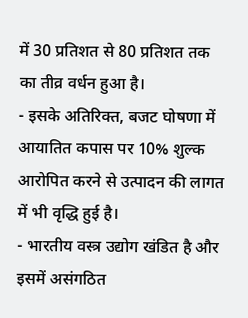में 30 प्रतिशत से 80 प्रतिशत तक का तीव्र वर्धन हुआ है।
- इसके अतिरिक्त, बजट घोषणा में आयातित कपास पर 10% शुल्क आरोपित करने से उत्पादन की लागत में भी वृद्धि हुई है।
- भारतीय वस्त्र उद्योग खंडित है और इसमें असंगठित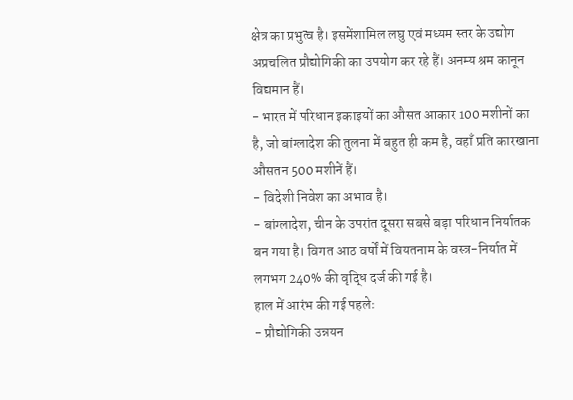क्षेत्र का प्रभुत्व है। इसमेंशामिल लघु एवं मध्यम स्तर के उद्योग अप्रचलित प्रौद्योगिकी का उपयोग कर रहे हैं। अनम्य श्रम कानून विद्यमान हैं।
- भारत में परिधान इकाइयों का औसत आकार 100 मशीनों का है, जो बांग्लादेश की तुलना में बहुत ही कम है, वहाँ प्रति कारखाना औसतन 500 मशीनें हैं।
- विदेशी निवेश का अभाव है।
- बांग्लादेश, चीन के उपरांत दूसरा सबसे बड़ा परिधान निर्यातक बन गया है। विगत आठ वर्षों में वियतनाम के वस्त्र-निर्यात में लगभग 240% की वृद्धि दर्ज की गई है।
हाल में आरंभ की गई पहलेः
- प्रौद्योगिकी उन्नयन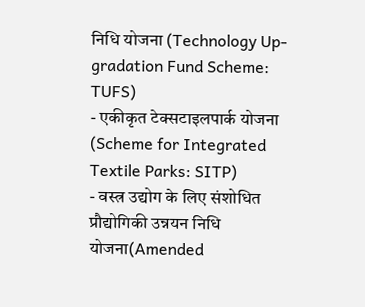निधि योजना (Technology Up-gradation Fund Scheme: TUFS)
- एकीकृत टेक्सटाइलपार्क योजना (Scheme for Integrated Textile Parks: SITP)
- वस्त्र उद्योग के लिए संशोधित प्रौद्योगिकी उन्नयन निधि योजना(Amended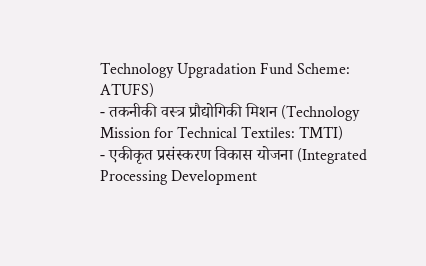Technology Upgradation Fund Scheme: ATUFS)
- तकनीकी वस्त्र प्रौद्योगिकी मिशन (Technology Mission for Technical Textiles: TMTI)
- एकीकृत प्रसंस्करण विकास योजना (Integrated Processing Development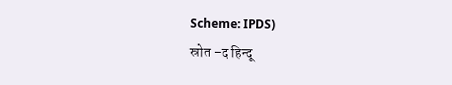Scheme: IPDS)
स्रोत –द हिन्दू